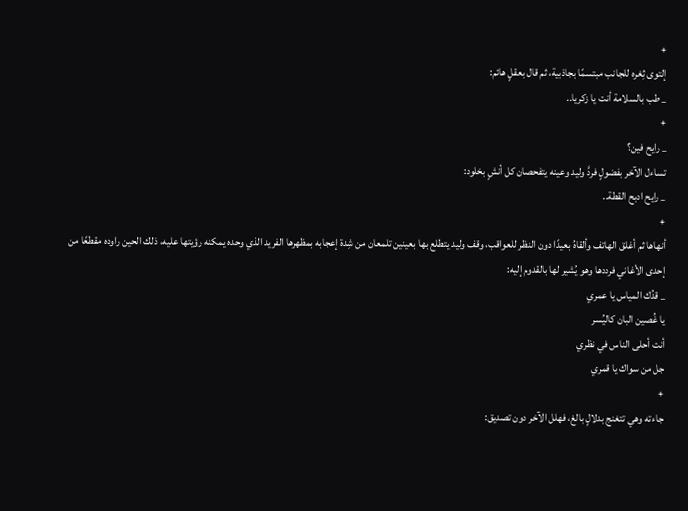+
إلتوى ثِغره للجانب مبتسمًا بجاذبية، ثم قال بعقلٍ هائم:
_ طب بالسلامة أنت يا زكريا..
+
_ رايح فين؟
تساءل الآخر بفضولٍ فردَّ وليد وعينه يتفحصان كل أنشٍ بخلود:
_ رايح ادبح القطة..
+
أنهاها ثم أغلق الهاتف وألقاهُ بعيدًا دون النظر للعواقب، وقف وليد يتطلع بها بعينين تلمعان من شِدة إعجابه بمظهرها الفريد الذي وحده يمكنه رؤيتها عليه، ذلك الحين راوده مقطعًا من إحدى الأغاني فرددها وهو يُشير لها بالقدوم إليه:
_ قدُك المياس يا عمري
يا غُصين البان كاليُسر
أنت أحلى الناس في نظري
جل من سواك يا قمري
+
جاءته وهي تتغنج بدلالٍ بالغ، فهلل الآخر دون تصديق: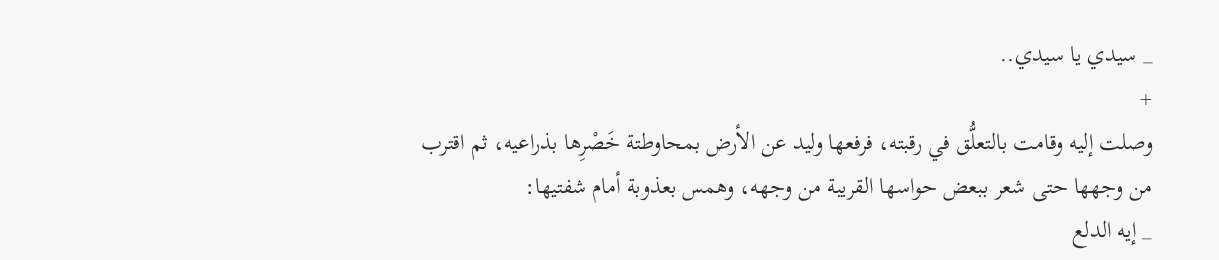_ سيدي يا سيدي..
+
وصلت إليه وقامت بالتعلُّق في رقبته، فرفعها وليد عن الأرض بمحاوطتة خَصْرِها بذراعيه، ثم اقترب من وجهها حتى شعر ببعض حواسها القريبة من وجهه، وهمس بعذوبة أمام شفتيها:
_ إيه الدلع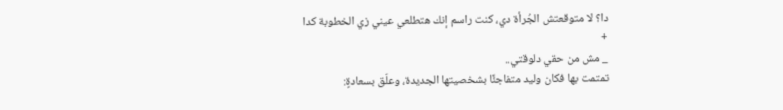دا؟ لا متوقعتش الجُرأة دي، كنت راسم إنك هتطلعي عيني زي الخطوبة كدا
+
_ مش من حقي دلوقتي..
تمتمت بها فكان وليد متفاجئًا بشخصيتها الجديدة، وعلّق بسعادةٍ: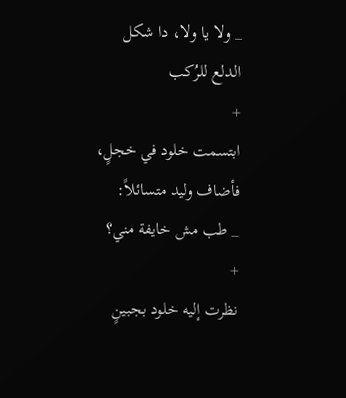_ ولا يا ولا، دا شكل الدلع للرُكب
+
ابتسمت خلود في خجلٍ، فأضاف وليد متسائلاً:
_ طب مش خايفة مني؟
+
نظرت إليه خلود بجبينٍ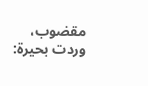مقضوب، وردت بحيرة: